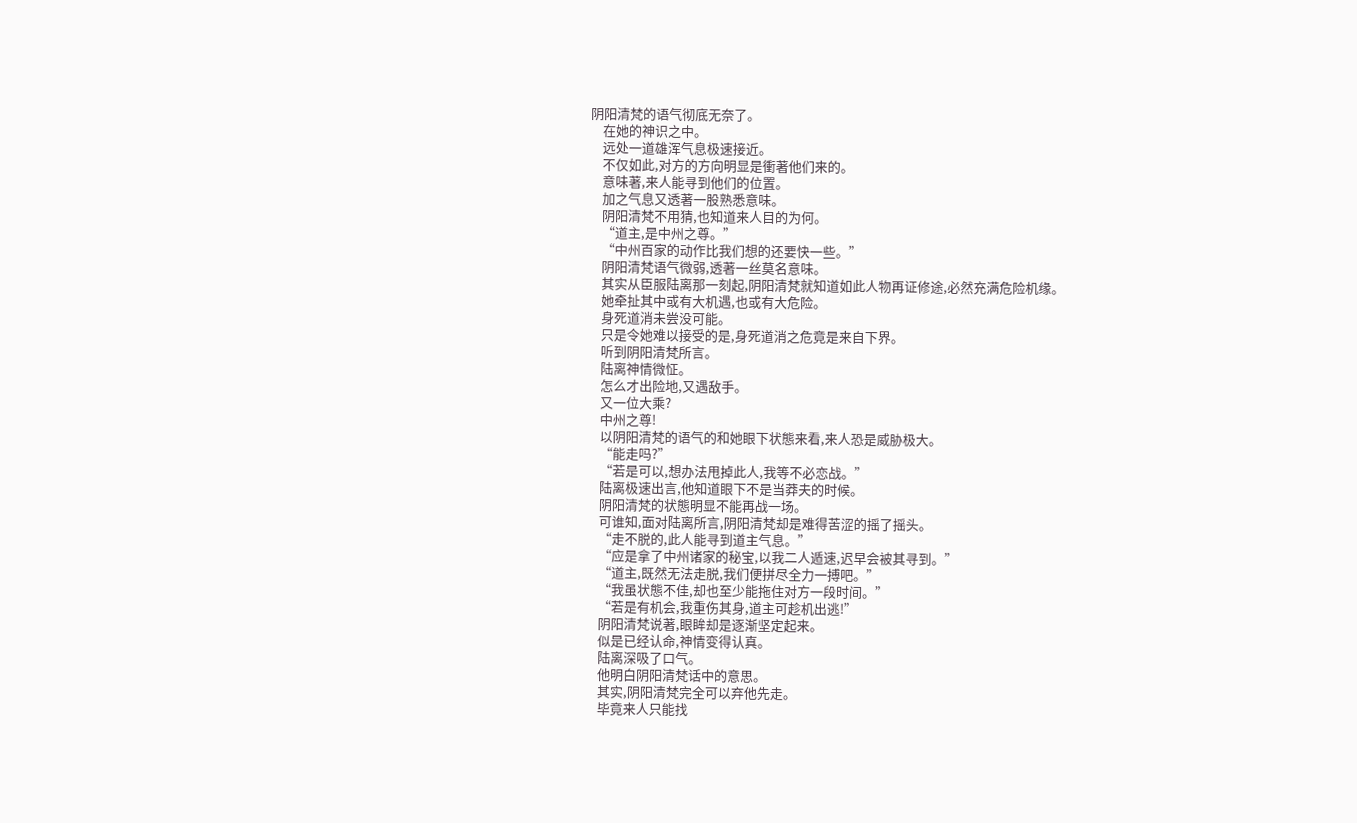阴阳清梵的语气彻底无奈了。
    在她的神识之中。
    远处一道雄浑气息极速接近。
    不仅如此,对方的方向明显是衝著他们来的。
    意味著,来人能寻到他们的位置。
    加之气息又透著一股熟悉意味。
    阴阳清梵不用猜,也知道来人目的为何。
    “道主,是中州之尊。”
    “中州百家的动作比我们想的还要快一些。”
    阴阳清梵语气微弱,透著一丝莫名意味。
    其实从臣服陆离那一刻起,阴阳清梵就知道如此人物再证修途,必然充满危险机缘。
    她牵扯其中或有大机遇,也或有大危险。
    身死道消未尝没可能。
    只是令她难以接受的是,身死道消之危竟是来自下界。
    听到阴阳清梵所言。
    陆离神情微怔。
    怎么才出险地,又遇敌手。
    又一位大乘?
    中州之尊!
    以阴阳清梵的语气的和她眼下状態来看,来人恐是威胁极大。
    “能走吗?”
    “若是可以,想办法甩掉此人,我等不必恋战。”
    陆离极速出言,他知道眼下不是当莽夫的时候。
    阴阳清梵的状態明显不能再战一场。
    可谁知,面对陆离所言,阴阳清梵却是难得苦涩的摇了摇头。
    “走不脱的,此人能寻到道主气息。”
    “应是拿了中州诸家的秘宝,以我二人遁速,迟早会被其寻到。”
    “道主,既然无法走脱,我们便拼尽全力一搏吧。”
    “我虽状態不佳,却也至少能拖住对方一段时间。”
    “若是有机会,我重伤其身,道主可趁机出逃!”
    阴阳清梵说著,眼眸却是逐渐坚定起来。
    似是已经认命,神情变得认真。
    陆离深吸了口气。
    他明白阴阳清梵话中的意思。
    其实,阴阳清梵完全可以弃他先走。
    毕竟来人只能找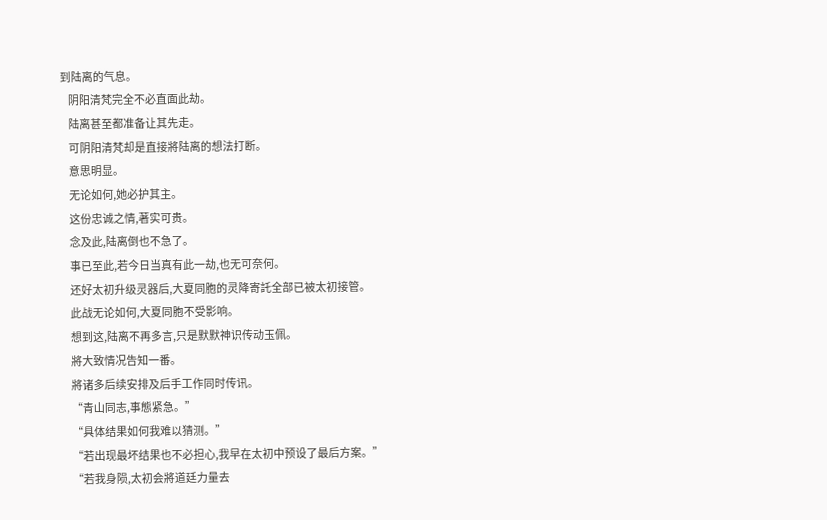到陆离的气息。
    阴阳清梵完全不必直面此劫。
    陆离甚至都准备让其先走。
    可阴阳清梵却是直接將陆离的想法打断。
    意思明显。
    无论如何,她必护其主。
    这份忠诚之情,著实可贵。
    念及此,陆离倒也不急了。
    事已至此,若今日当真有此一劫,也无可奈何。
    还好太初升级灵器后,大夏同胞的灵降寄託全部已被太初接管。
    此战无论如何,大夏同胞不受影响。
    想到这,陆离不再多言,只是默默神识传动玉佩。
    將大致情况告知一番。
    將诸多后续安排及后手工作同时传讯。
    “青山同志,事態紧急。”
    “具体结果如何我难以猜测。”
    “若出现最坏结果也不必担心,我早在太初中预设了最后方案。”
    “若我身陨,太初会將道廷力量去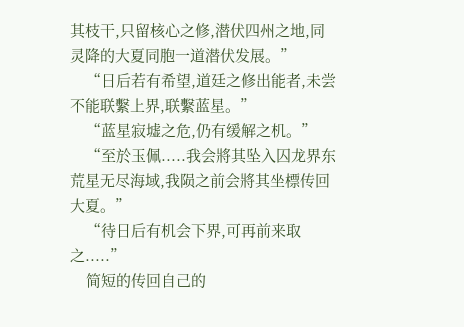其枝干,只留核心之修,潜伏四州之地,同灵降的大夏同胞一道潜伏发展。”
    “日后若有希望,道廷之修出能者,未尝不能联繫上界,联繫蓝星。”
    “蓝星寂墟之危,仍有缓解之机。”
    “至於玉佩.....我会將其坠入囚龙界东荒星无尽海域,我陨之前会將其坐標传回大夏。”
    “待日后有机会下界,可再前来取之.....”
    简短的传回自己的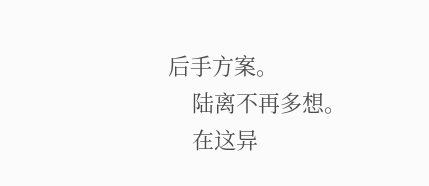后手方案。
    陆离不再多想。
    在这异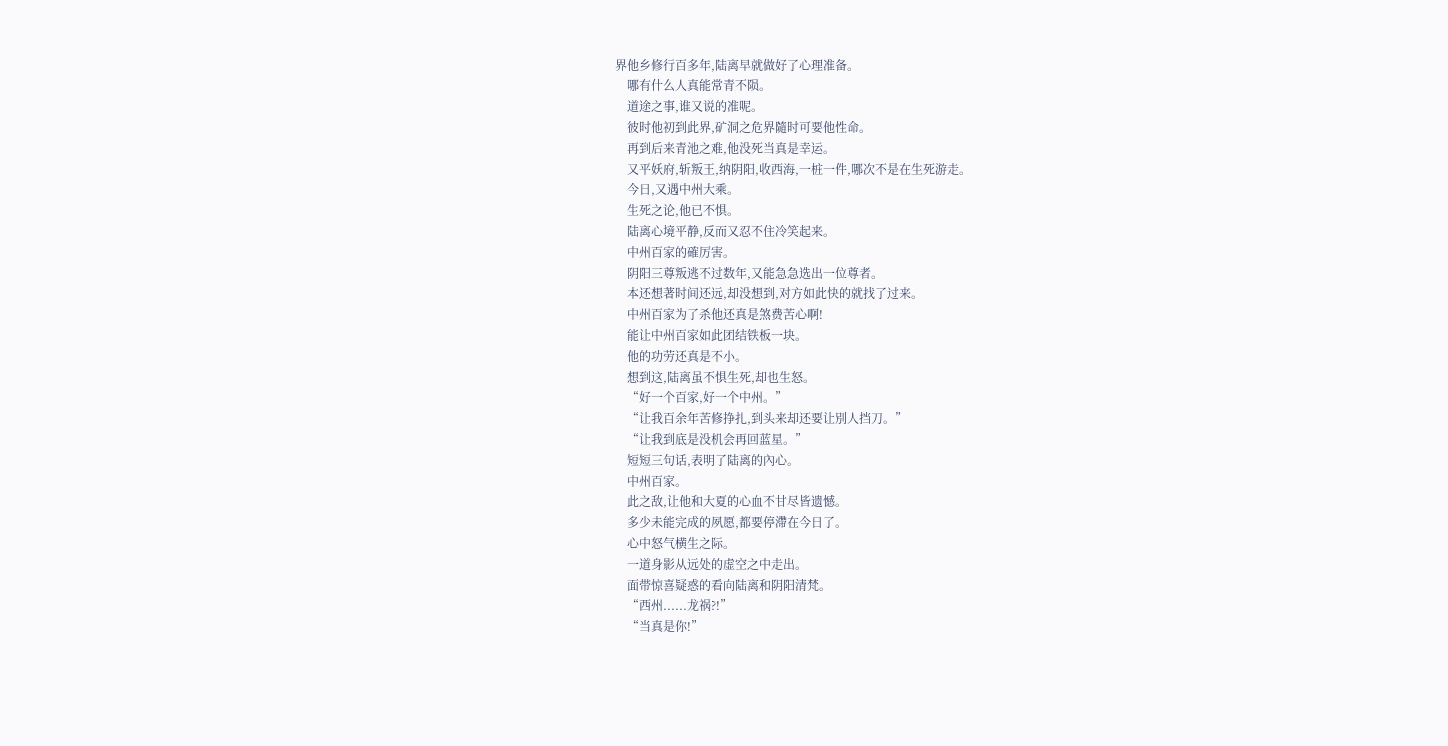界他乡修行百多年,陆离早就做好了心理准备。
    哪有什么人真能常青不陨。
    道途之事,谁又说的准呢。
    彼时他初到此界,矿洞之危界隨时可要他性命。
    再到后来青池之难,他没死当真是幸运。
    又平妖府,斩叛王,纳阴阳,收西海,一桩一件,哪次不是在生死游走。
    今日,又遇中州大乘。
    生死之论,他已不惧。
    陆离心境平静,反而又忍不住冷笑起来。
    中州百家的確厉害。
    阴阳三尊叛逃不过数年,又能急急选出一位尊者。
    本还想著时间还远,却没想到,对方如此快的就找了过来。
    中州百家为了杀他还真是煞费苦心啊!
    能让中州百家如此团结铁板一块。
    他的功劳还真是不小。
    想到这,陆离虽不惧生死,却也生怒。
    “好一个百家,好一个中州。”
    “让我百余年苦修挣扎,到头来却还要让別人挡刀。”
    “让我到底是没机会再回蓝星。”
    短短三句话,表明了陆离的內心。
    中州百家。
    此之敌,让他和大夏的心血不甘尽皆遗憾。
    多少未能完成的夙愿,都要停滯在今日了。
    心中怒气横生之际。
    一道身影从远处的虚空之中走出。
    面带惊喜疑惑的看向陆离和阴阳清梵。
    “西州......龙祸?!”
    “当真是你!”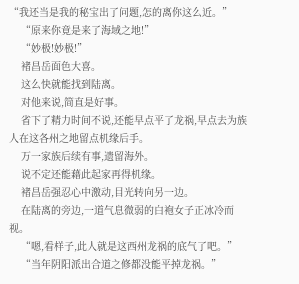“我还当是我的秘宝出了问题,怎的离你这么近。”
    “原来你竟是来了海域之地!”
    “妙极!妙极!”
    褚昌岳面色大喜。
    这么快就能找到陆离。
    对他来说,简直是好事。
    省下了精力时间不说,还能早点平了龙祸,早点去为族人在这各州之地留点机缘后手。
    万一家族后续有事,遗留海外。
    说不定还能藉此起家再得机缘。
    褚昌岳强忍心中激动,目光转向另一边。
    在陆离的旁边,一道气息微弱的白袍女子正冰冷而视。
    “嗯,看样子,此人就是这西州龙祸的底气了吧。”
    “当年阴阳派出合道之修都没能平掉龙祸。”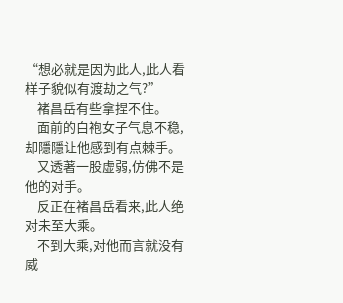“想必就是因为此人,此人看样子貌似有渡劫之气?”
    褚昌岳有些拿捏不住。
    面前的白袍女子气息不稳,却隱隱让他感到有点棘手。
    又透著一股虚弱,仿佛不是他的对手。
    反正在褚昌岳看来,此人绝对未至大乘。
    不到大乘,对他而言就没有威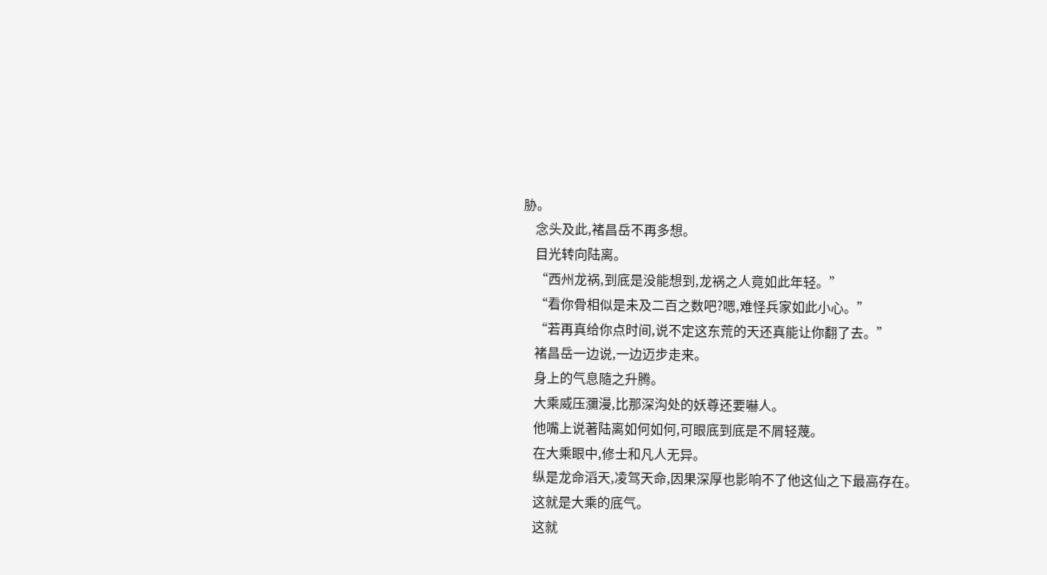胁。
    念头及此,褚昌岳不再多想。
    目光转向陆离。
    “西州龙祸,到底是没能想到,龙祸之人竟如此年轻。”
    “看你骨相似是未及二百之数吧?嗯,难怪兵家如此小心。”
    “若再真给你点时间,说不定这东荒的天还真能让你翻了去。”
    褚昌岳一边说,一边迈步走来。
    身上的气息隨之升腾。
    大乘威压瀰漫,比那深沟处的妖尊还要嚇人。
    他嘴上说著陆离如何如何,可眼底到底是不屑轻蔑。
    在大乘眼中,修士和凡人无异。
    纵是龙命滔天,凌驾天命,因果深厚也影响不了他这仙之下最高存在。
    这就是大乘的底气。
    这就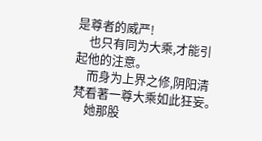是尊者的威严!
    也只有同为大乘,才能引起他的注意。
    而身为上界之修,阴阳清梵看著一尊大乘如此狂妄。
    她那股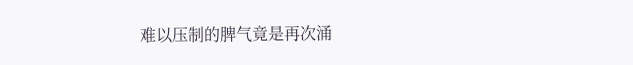难以压制的脾气竟是再次涌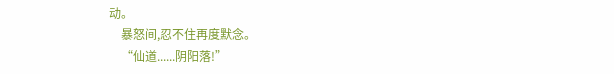动。
    暴怒间,忍不住再度默念。
    “仙道......阴阳落!”